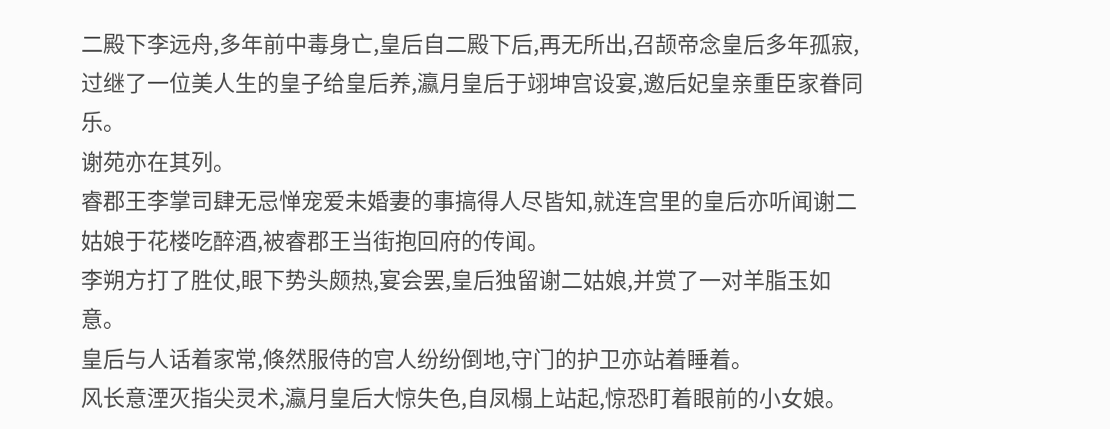二殿下李远舟,多年前中毒身亡,皇后自二殿下后,再无所出,召颉帝念皇后多年孤寂,过继了一位美人生的皇子给皇后养,瀛月皇后于翊坤宫设宴,邀后妃皇亲重臣家眷同乐。
谢苑亦在其列。
睿郡王李掌司肆无忌惮宠爱未婚妻的事搞得人尽皆知,就连宫里的皇后亦听闻谢二姑娘于花楼吃醉酒,被睿郡王当街抱回府的传闻。
李朔方打了胜仗,眼下势头颇热,宴会罢,皇后独留谢二姑娘,并赏了一对羊脂玉如意。
皇后与人话着家常,倏然服侍的宫人纷纷倒地,守门的护卫亦站着睡着。
风长意湮灭指尖灵术,瀛月皇后大惊失色,自凤榻上站起,惊恐盯着眼前的小女娘。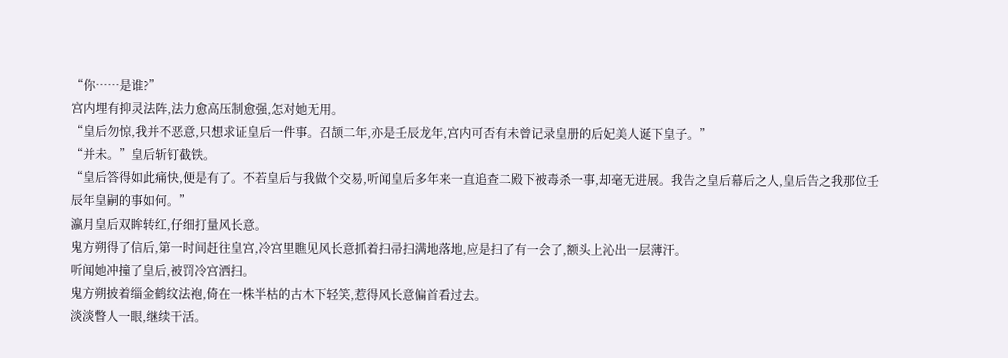“你……是谁?”
宫内埋有抑灵法阵,法力愈高压制愈强,怎对她无用。
“皇后勿惊,我并不恶意,只想求证皇后一件事。召颉二年,亦是壬辰龙年,宫内可否有未曾记录皇册的后妃美人诞下皇子。”
“并未。”皇后斩钉截铁。
“皇后答得如此痛快,便是有了。不若皇后与我做个交易,听闻皇后多年来一直追查二殿下被毒杀一事,却毫无进展。我告之皇后幕后之人,皇后告之我那位壬辰年皇嗣的事如何。”
瀛月皇后双眸转红,仔细打量风长意。
鬼方朔得了信后,第一时间赶往皇宫,冷宫里瞧见风长意抓着扫帚扫满地落地,应是扫了有一会了,额头上沁出一层薄汗。
听闻她冲撞了皇后,被罚冷宫洒扫。
鬼方朔披着缁金鹤纹法袍,倚在一株半枯的古木下轻笑,惹得风长意偏首看过去。
淡淡瞥人一眼,继续干活。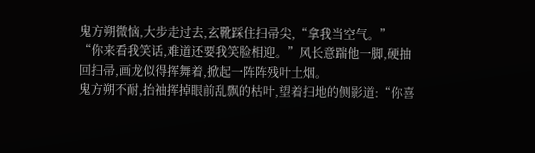鬼方朔微恼,大步走过去,玄靴踩住扫帚尖,“拿我当空气。”
“你来看我笑话,难道还要我笑脸相迎。”风长意踹他一脚,硬抽回扫帚,画龙似得挥舞着,掀起一阵阵残叶土烟。
鬼方朔不耐,抬袖挥掉眼前乱飘的枯叶,望着扫地的侧影道:“你喜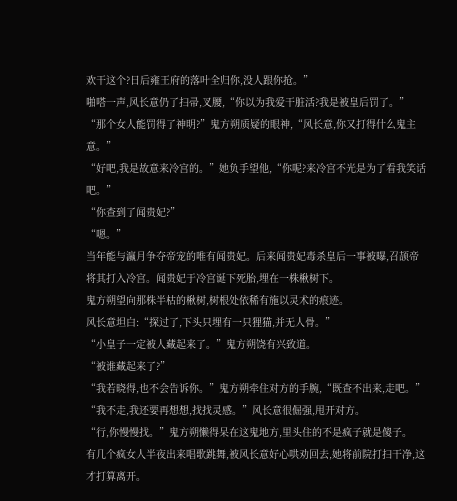欢干这个?日后雍王府的落叶全归你,没人跟你抢。”
啪嗒一声,风长意仍了扫帚,叉腰,“你以为我爱干脏活?我是被皇后罚了。”
“那个女人能罚得了神明?”鬼方朔质疑的眼神,“风长意,你又打得什么鬼主意。”
“好吧,我是故意来冷宫的。”她负手望他,“你呢?来冷宫不光是为了看我笑话吧。”
“你查到了闻贵妃?”
“嗯。”
当年能与瀛月争夺帝宠的唯有闻贵妃。后来闻贵妃毒杀皇后一事被曝,召颉帝将其打入冷宫。闻贵妃于冷宫诞下死胎,埋在一株楸树下。
鬼方朔望向那株半枯的楸树,树根处依稀有施以灵术的痕迹。
风长意坦白:“探过了,下头只埋有一只狸猫,并无人骨。”
“小皇子一定被人藏起来了。”鬼方朔饶有兴致道。
“被谁藏起来了?”
“我若晓得,也不会告诉你。”鬼方朔牵住对方的手腕,“既查不出来,走吧。”
“我不走,我还要再想想,找找灵感。”风长意很倔强,甩开对方。
“行,你慢慢找。”鬼方朔懒得呆在这鬼地方,里头住的不是疯子就是傻子。
有几个疯女人半夜出来唱歌跳舞,被风长意好心哄劝回去,她将前院打扫干净,这才打算离开。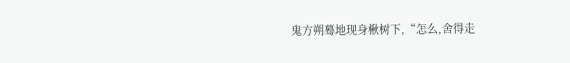鬼方朔蓦地现身楸树下,“怎么,舍得走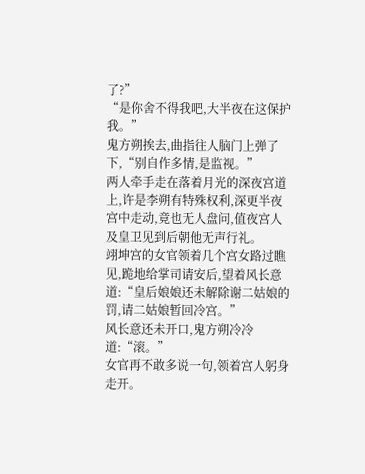了?”
“是你舍不得我吧,大半夜在这保护我。”
鬼方朔挨去,曲指往人脑门上弹了下,“别自作多情,是监视。”
两人牵手走在落着月光的深夜宫道上,许是李朔有特殊权利,深更半夜宫中走动,竟也无人盘问,值夜宫人及皇卫见到后朝他无声行礼。
翊坤宫的女官领着几个宫女路过瞧见,跪地给掌司请安后,望着风长意道:“皇后娘娘还未解除谢二姑娘的罚,请二姑娘暂回冷宫。”
风长意还未开口,鬼方朔冷冷道:“滚。”
女官再不敢多说一句,领着宫人躬身走开。